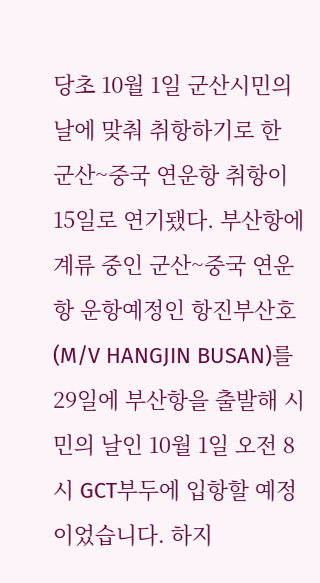당초 10월 1일 군산시민의 날에 맞춰 취항하기로 한 군산~중국 연운항 취항이 15일로 연기됐다. 부산항에 계류 중인 군산~중국 연운항 운항예정인 항진부산호(M/V HANGJIN BUSAN)를 29일에 부산항을 출발해 시민의 날인 10월 1일 오전 8시 GCT부두에 입항할 예정이었습니다. 하지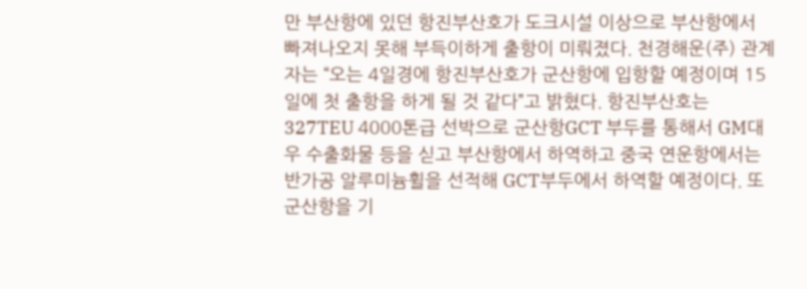만 부산항에 있던 항진부산호가 도크시설 이상으로 부산항에서 빠져나오지 못해 부득이하게 출항이 미뤄졌다. 천경해운(주) 관계자는 “오는 4일경에 항진부산호가 군산항에 입항할 예정이며 15일에 첫 출항을 하게 될 것 같다”고 밝혔다. 항진부산호는 327TEU 4000톤급 선박으로 군산항GCT 부두를 통해서 GM대우 수출화물 등을 싣고 부산항에서 하역하고 중국 연운항에서는 반가공 알루미늄휠을 선적해 GCT부두에서 하역할 예정이다. 또군산항을 기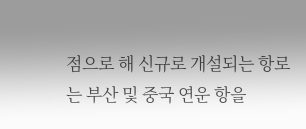점으로 해 신규로 개설되는 항로는 부산 및 중국 연운 항을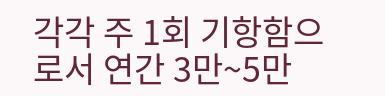각각 주 1회 기항함으로서 연간 3만~5만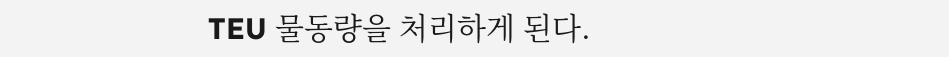TEU 물동량을 처리하게 된다.